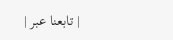| تابعنا عبر |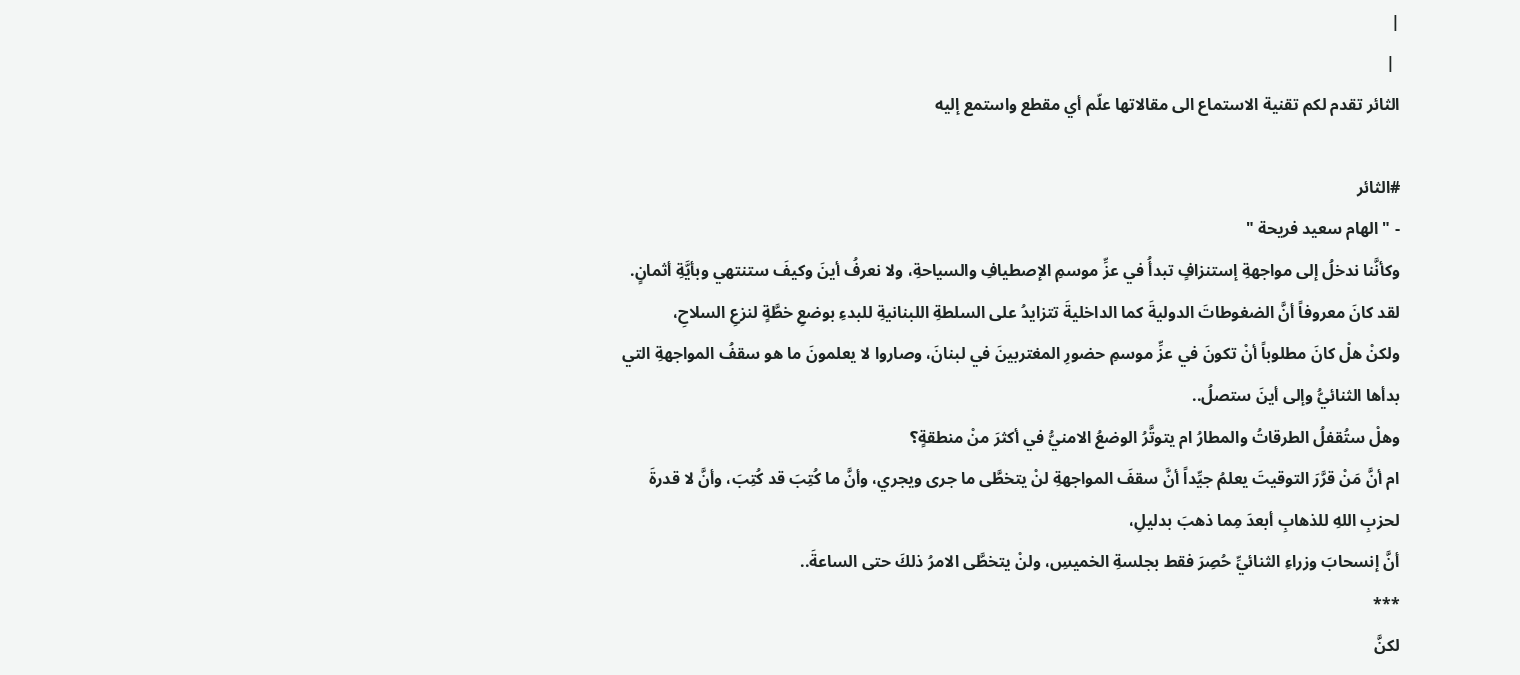|
 |
الثائر تقدم لكم تقنية الاستماع الى مقالاتها علّم أي مقطع واستمع إليه

#الثائر
- " الهام سعيد فريحة "
وكأنَّنا ندخلُ إلى مواجهةِ إستنزافٍ تبدأُ في عزِّ موسمِ الإصطيافِ والسياحةِ، ولا نعرفُ أينَ وكيفَ ستنتهي وبأيَّةِ أثمانٍ.
لقد كانَ معروفاً أنَّ الضغوطاتَ الدوليةَ كما الداخليةَ تتزايدُ على السلطةِ اللبنانيةِ للبدءِ بوضعِ خطَّةٍ لنزعِ السلاحِ،
ولكنْ هلْ كانَ مطلوباً أنْ تكونَ في عزِّ موسمِ حضورِ المغتربينَ في لبنانَ، وصاروا لا يعلمونَ ما هو سقفُ المواجهةِ التي بدأها الثنائيُّ وإلى أينَ ستصلُ..
وهلْ ستُقفلُ الطرقاتُ والمطارُ ام يتوتَّرُ الوضعُ الامنيُّ في أكثرَ منْ منطقةٍ؟
ام أنَّ مَنْ قرَّرَ التوقيتَ يعلمُ جيِّداً أنَّ سقفَ المواجهةِ لنْ يتخطَّى ما جرى ويجري، وأنَّ ما كُتِبَ قد كُتِبَ، وأنَّ لا قدرةَ لحزبِ اللهِ للذهابِ أبعدَ مِما ذهبَ بدليلِ،
أنَّ إنسحابَ وزراءِ الثنائيِّ حُصِرَ فقط بجلسةِ الخميسِ، ولنْ يتخطَّى الامرُ ذلكَ حتى الساعةَ..
***
لكنَّ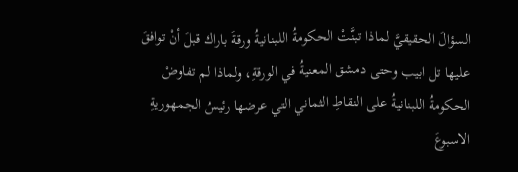السؤالَ الحقيقيَّ لماذا تبنَّتْ الحكومةُ اللبنانيةُ ورقةَ باراك قبلَ أنْ توافقَ عليها تل ابيب وحتى دمشق المعنيةُ في الورقةِ، ولماذا لم تفاوضْ الحكومةُ اللبنانيةُ على النقاطِ الثماني التي عرضها رئيسُ الجمهوريةِ الاسبوعَ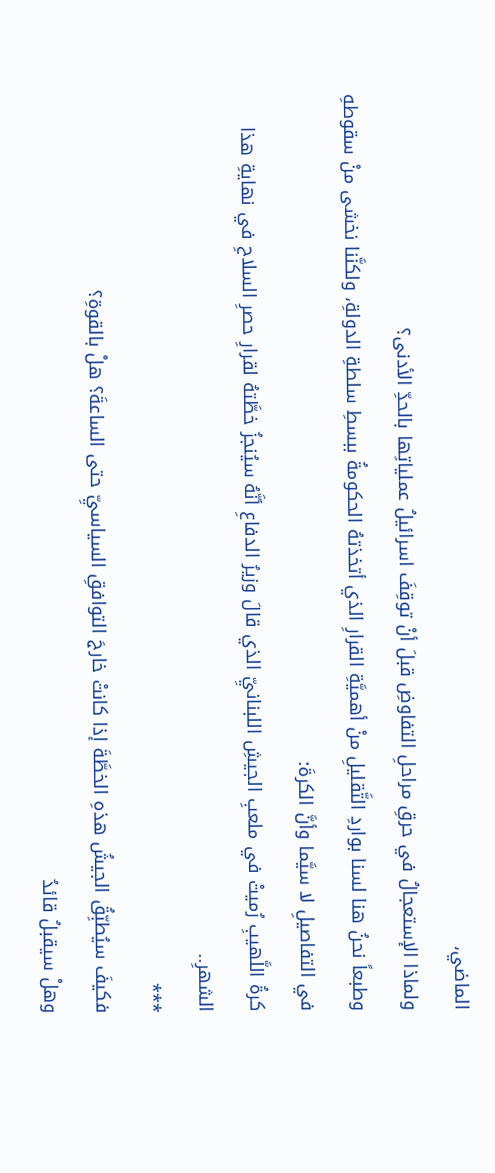الماضي،
ولماذا الإستعجالُ في حرقِ مراحلِ التفاوضِ قبلَ أنْ توقِفَ اسرائيلُ عملياتِها بالحدِّ الأدنى؟
وطبعاً نحنُ هنا لسنا بواردِ التَّقليلِ منْ أهميَّةِ القرارِ الذي أتخذتهُ الحكومةُ ببسطِ سلطةِ الدولةِ، ولكنَّنا نخشى منْ سقوطهِ في التفاصيلِ لا سيَّما وأنَّ الكرةَ:
كرةُ اللَّهيبِ رُميتْ في ملعبِ الجيشِ اللبنانيِّ الذي قالَ وزيرُ الدفاعِ أنَّهُ سيُنجزُ خطَّتهُ لقرارِ حصرِ السلاحِ في نهايةِ هذا الشهرِ..
***
فكيفَ سيُطبِّقُ الجيشُ هذهِ الخطَّةَ إذا كانتْ خارجَ التوافقِ السياسيِّ حتى الساعةَ؟ هلْ بالقوةِ؟
وهلْ سيقبلُ قائدُ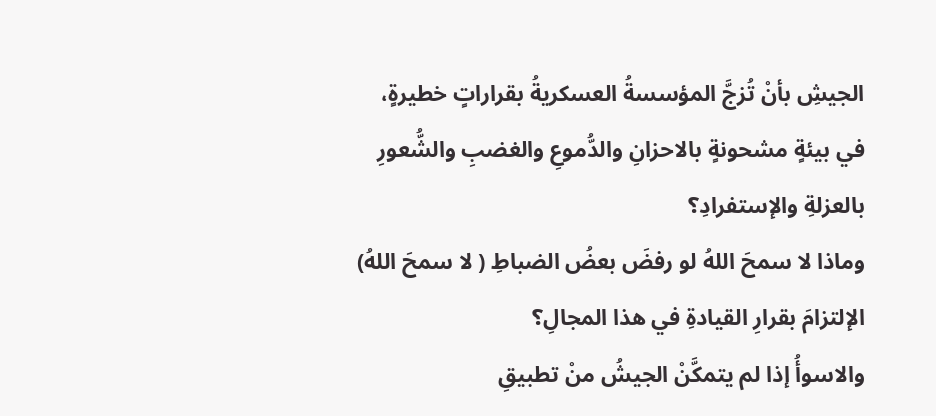الجيشِ بأنْ تُزجَّ المؤسسةُ العسكريةُ بقراراتٍ خطيرةٍ،
في بيئةٍ مشحونةٍ بالاحزانِ والدُّموعِ والغضبِ والشُّعورِ بالعزلةِ والإستفرادِ؟
وماذا لا سمحَ اللهُ لو رفضَ بعضُ الضباطِ ( لا سمحَ اللهُ) الإلتزامَ بقرارِ القيادةِ في هذا المجالِ؟
والاسوأُ إذا لم يتمكَّنْ الجيشُ منْ تطبيقِ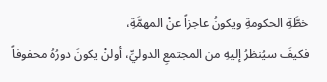خطَّةِ الحكومةِ ويكونُ عاجزاً عنْ المهمَّةِ،
فكيفَ سيُنظرُ إليهِ من المجتمعِ الدوليِّ، أولنْ يكونَ دورُهُ محفوفاً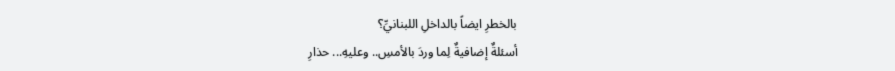بالخطرِ ايضاً بالداخلِ اللبنانيِّ؟
أسئلةٌ إضافيةٌ لِما وردَ بالأمسِ.. وعليهِ... حذارِ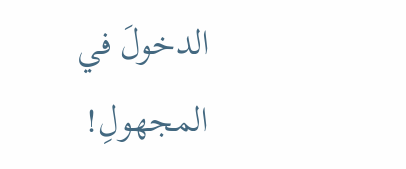الدخولَ في المجهولِ!